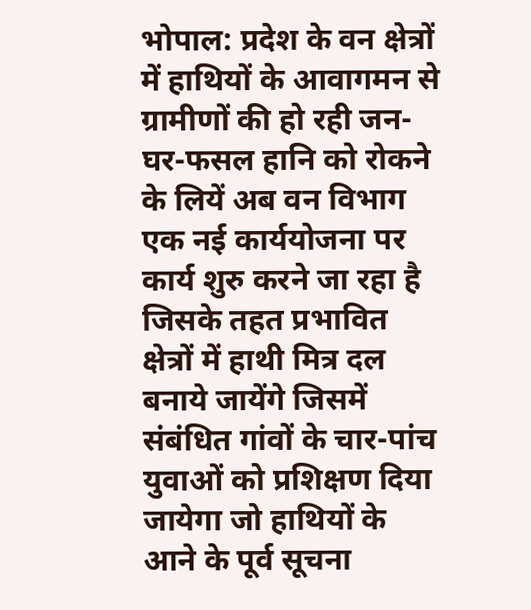भोपाल: प्रदेश के वन क्षेत्रों में हाथियों के आवागमन से ग्रामीणों की हो रही जन-घर-फसल हानि को रोकने के लियें अब वन विभाग एक नई कार्ययोजना पर कार्य शुरु करने जा रहा है जिसके तहत प्रभावित क्षेत्रों में हाथी मित्र दल बनाये जायेंगे जिसमें संबंधित गांवों के चार-पांच युवाओं को प्रशिक्षण दिया जायेगा जो हाथियों के आने के पूर्व सूचना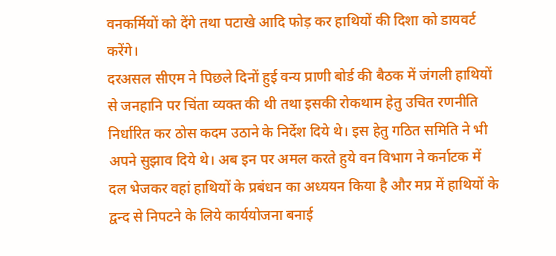वनकर्मियों को देंगे तथा पटाखे आदि फोड़ कर हाथियों की दिशा को डायवर्ट करेंगे।
दरअसल सीएम ने पिछले दिनों हुई वन्य प्राणी बोर्ड की बैठक में जंगली हाथियों से जनहानि पर चिंता व्यक्त की थी तथा इसकी रोकथाम हेतु उचित रणनीति निर्धारित कर ठोस कदम उठाने के निर्देश दिये थे। इस हेतु गठित समिति ने भी अपने सुझाव दिये थे। अब इन पर अमल करते हुये वन विभाग ने कर्नाटक में दल भेजकर वहां हाथियों के प्रबंधन का अध्ययन किया है और मप्र में हाथियों के द्वन्द से निपटने के लिये कार्ययोजना बनाई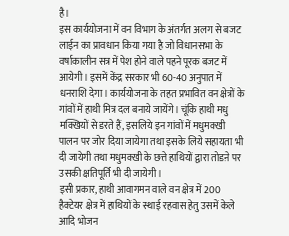है।
इस कार्ययोजना में वन विभाग के अंतर्गत अलग से बजट लाईन का प्रावधान किया गया है जो विधानसभा के वर्षाकालीन सत्र में पेश होने वाले पहने पूरक बजट में आयेगी। इसमें केंद्र सरकार भी 60-40 अनुपात में धनराशि देगा। कार्ययोजना के तहत प्रभावित वन क्षेत्रों के गांवों में हाथी मित्र दल बनाये जायेंगे। चूंकि हाथी मधु मक्खियों से डरते हैं, इसलिये इन गांवों में मधुमक्खी पालन पर जोर दिया जायेगा तथा इसके लिये सहायता भी दी जायेगी तथा मधुमक्खी के छत्ते हाथियों द्वारा तोडऩे पर उसकी क्षतिपूर्ति भी दी जायेगी।
इसी प्रकार, हाथी आवागमन वाले वन क्षेत्र में 200 हैक्टेयर क्षेत्र में हाथियों के स्थाई रहवास हेतु उसमें केले आदि भोजन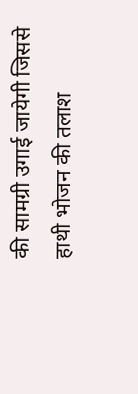की सामग्री उगाई जायेगी जिससे हाथी भोजन की तलाश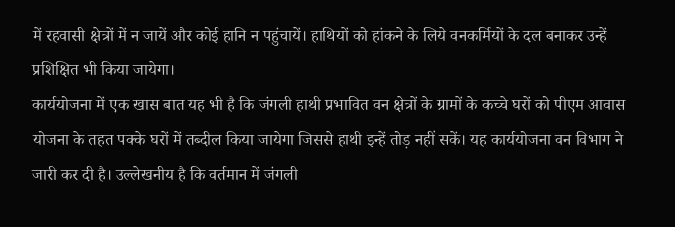में रहवासी क्षेत्रों में न जायें और कोई हानि न पहुंचायें। हाथियों को हांकने के लिये वनकर्मियों के दल बनाकर उन्हें प्रशिक्षित भी किया जायेगा।
कार्ययोजना में एक खास बात यह भी है कि जंगली हाथी प्रभावित वन क्षेत्रों के ग्रामों के कच्चे घरों को पीएम आवास योजना के तहत पक्के घरों में तब्दील किया जायेगा जिससे हाथी इन्हें तोड़ नहीं सकें। यह कार्ययोजना वन विभाग ने जारी कर दी है। उल्लेखनीय है कि वर्तमान में जंगली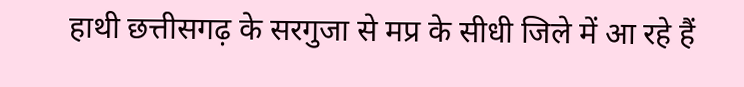हाथी छत्तीसगढ़ के सरगुजा से मप्र के सीधी जिले में आ रहे हैं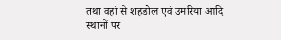तथा वहां से शहडोल एवं उमरिया आदि स्थानों पर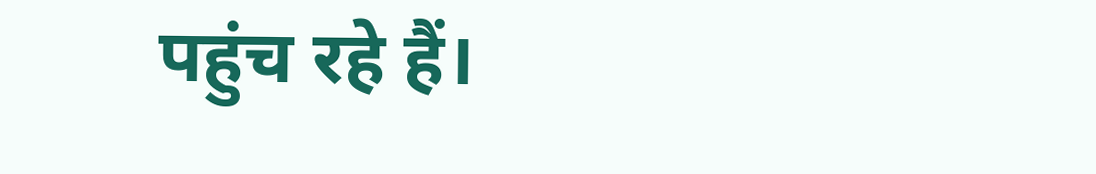पहुंच रहे हैं।